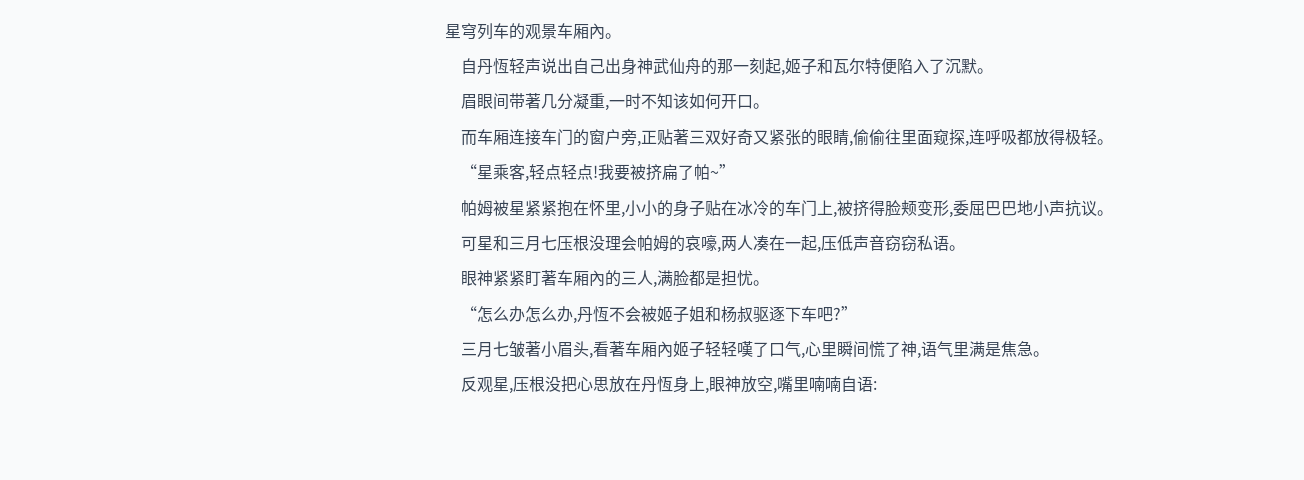星穹列车的观景车厢內。
    自丹恆轻声说出自己出身神武仙舟的那一刻起,姬子和瓦尔特便陷入了沉默。
    眉眼间带著几分凝重,一时不知该如何开口。
    而车厢连接车门的窗户旁,正贴著三双好奇又紧张的眼睛,偷偷往里面窥探,连呼吸都放得极轻。
    “星乘客,轻点轻点!我要被挤扁了帕~”
    帕姆被星紧紧抱在怀里,小小的身子贴在冰冷的车门上,被挤得脸颊变形,委屈巴巴地小声抗议。
    可星和三月七压根没理会帕姆的哀嚎,两人凑在一起,压低声音窃窃私语。
    眼神紧紧盯著车厢內的三人,满脸都是担忧。
    “怎么办怎么办,丹恆不会被姬子姐和杨叔驱逐下车吧?”
    三月七皱著小眉头,看著车厢內姬子轻轻嘆了口气,心里瞬间慌了神,语气里满是焦急。
    反观星,压根没把心思放在丹恆身上,眼神放空,嘴里喃喃自语: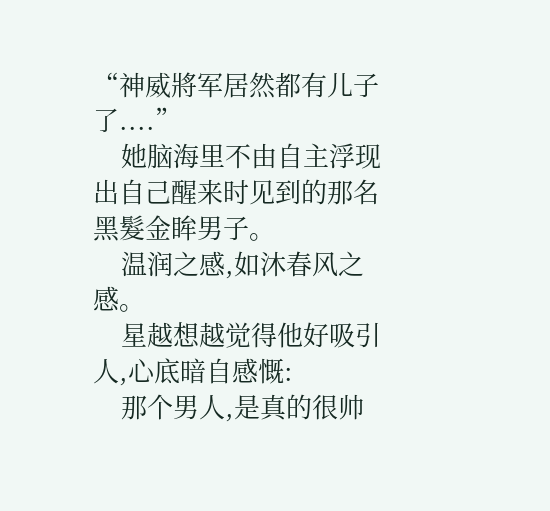“神威將军居然都有儿子了....”
    她脑海里不由自主浮现出自己醒来时见到的那名黑髮金眸男子。
    温润之感,如沐春风之感。
    星越想越觉得他好吸引人,心底暗自感慨:
    那个男人,是真的很帅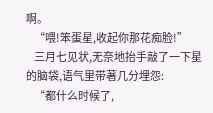啊。
    “喂!笨蛋星,收起你那花痴脸!”
    三月七见状,无奈地抬手敲了一下星的脑袋,语气里带著几分埋怨:
    “都什么时候了,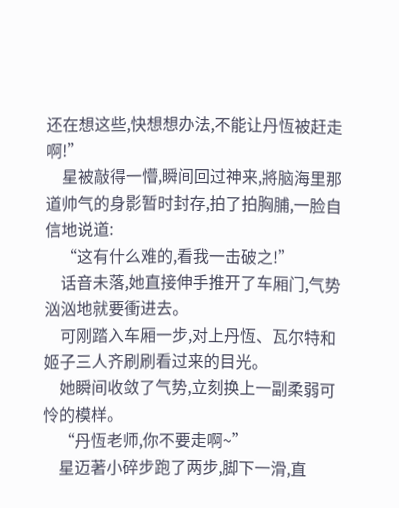还在想这些,快想想办法,不能让丹恆被赶走啊!”
    星被敲得一懵,瞬间回过神来,將脑海里那道帅气的身影暂时封存,拍了拍胸脯,一脸自信地说道:
    “这有什么难的,看我一击破之!”
    话音未落,她直接伸手推开了车厢门,气势汹汹地就要衝进去。
    可刚踏入车厢一步,对上丹恆、瓦尔特和姬子三人齐刷刷看过来的目光。
    她瞬间收敛了气势,立刻换上一副柔弱可怜的模样。
    “丹恆老师,你不要走啊~”
    星迈著小碎步跑了两步,脚下一滑,直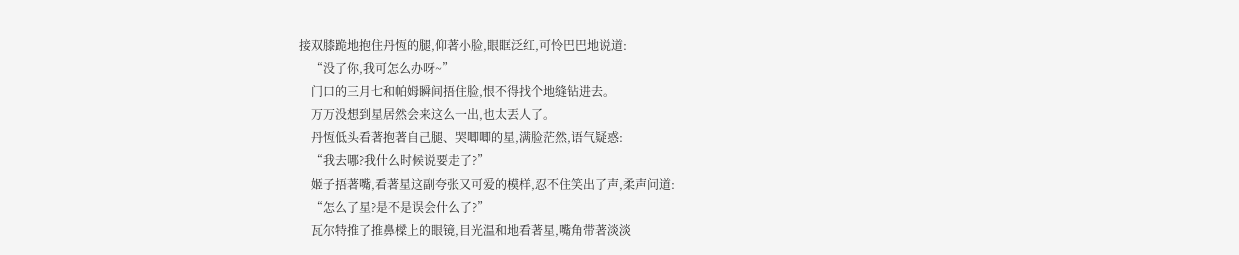接双膝跪地抱住丹恆的腿,仰著小脸,眼眶泛红,可怜巴巴地说道:
    “没了你,我可怎么办呀~”
    门口的三月七和帕姆瞬间捂住脸,恨不得找个地缝钻进去。
    万万没想到星居然会来这么一出,也太丟人了。
    丹恆低头看著抱著自己腿、哭唧唧的星,满脸茫然,语气疑惑:
    “我去哪?我什么时候说要走了?”
    姬子捂著嘴,看著星这副夸张又可爱的模样,忍不住笑出了声,柔声问道:
    “怎么了星?是不是误会什么了?”
    瓦尔特推了推鼻樑上的眼镜,目光温和地看著星,嘴角带著淡淡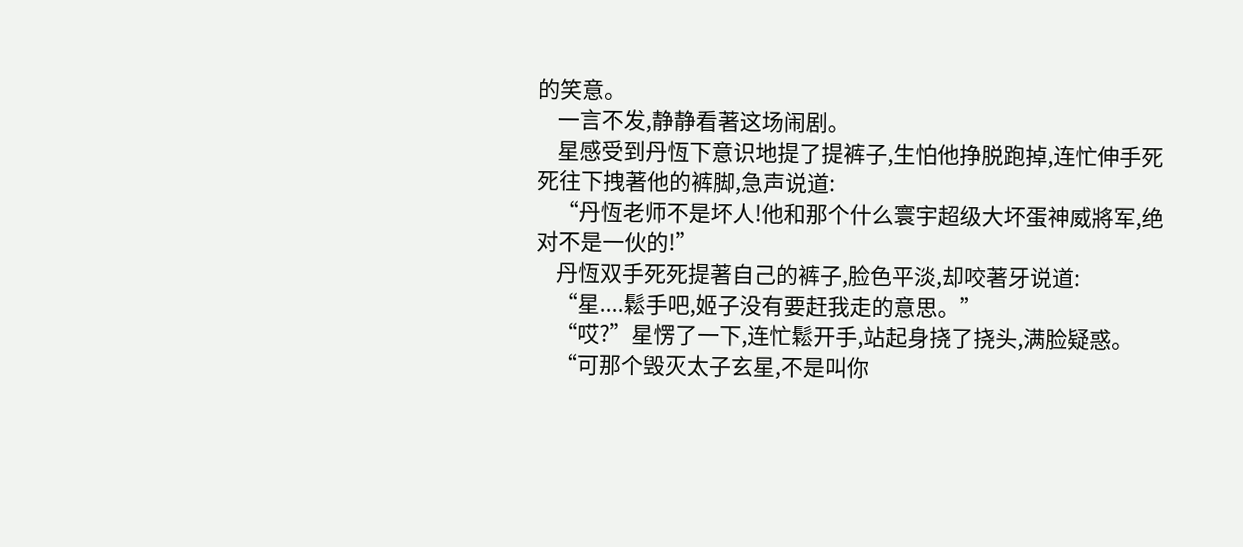的笑意。
    一言不发,静静看著这场闹剧。
    星感受到丹恆下意识地提了提裤子,生怕他挣脱跑掉,连忙伸手死死往下拽著他的裤脚,急声说道:
    “丹恆老师不是坏人!他和那个什么寰宇超级大坏蛋神威將军,绝对不是一伙的!”
    丹恆双手死死提著自己的裤子,脸色平淡,却咬著牙说道:
    “星....鬆手吧,姬子没有要赶我走的意思。”
    “哎?”星愣了一下,连忙鬆开手,站起身挠了挠头,满脸疑惑。
    “可那个毁灭太子玄星,不是叫你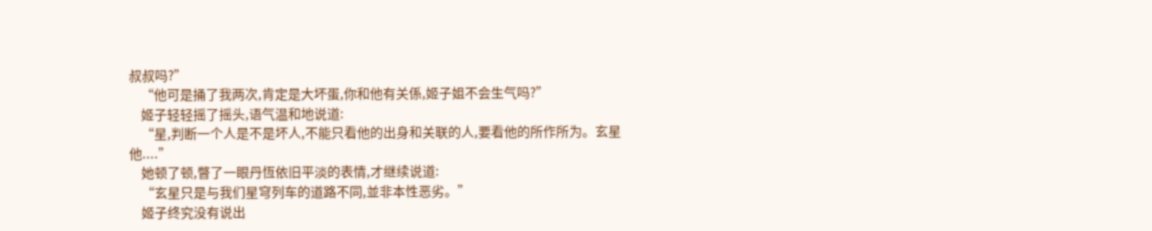叔叔吗?”
    “他可是捅了我两次,肯定是大坏蛋,你和他有关係,姬子姐不会生气吗?”
    姬子轻轻摇了摇头,语气温和地说道:
    “星,判断一个人是不是坏人,不能只看他的出身和关联的人,要看他的所作所为。玄星他....”
    她顿了顿,瞥了一眼丹恆依旧平淡的表情,才继续说道:
    “玄星只是与我们星穹列车的道路不同,並非本性恶劣。”
    姬子终究没有说出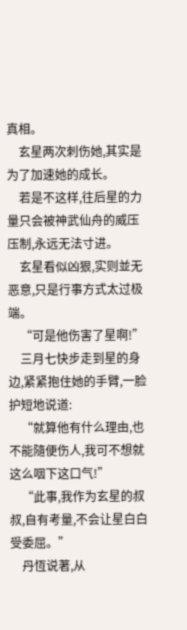真相。
    玄星两次刺伤她,其实是为了加速她的成长。
    若是不这样,往后星的力量只会被神武仙舟的威压压制,永远无法寸进。
    玄星看似凶狠,实则並无恶意,只是行事方式太过极端。
    “可是他伤害了星啊!”
    三月七快步走到星的身边,紧紧抱住她的手臂,一脸护短地说道:
    “就算他有什么理由,也不能隨便伤人,我可不想就这么咽下这口气!”
    “此事,我作为玄星的叔叔,自有考量,不会让星白白受委屈。”
    丹恆说著,从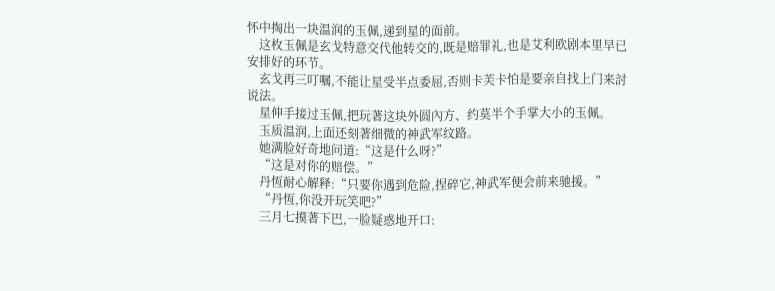怀中掏出一块温润的玉佩,递到星的面前。
    这枚玉佩是玄戈特意交代他转交的,既是赔罪礼,也是艾利欧剧本里早已安排好的环节。
    玄戈再三叮嘱,不能让星受半点委屈,否则卡芙卡怕是要亲自找上门来討说法。
    星伸手接过玉佩,把玩著这块外圆內方、约莫半个手掌大小的玉佩。
    玉质温润,上面还刻著细微的神武军纹路。
    她满脸好奇地问道:“这是什么呀?”
    “这是对你的赔偿。”
    丹恆耐心解释:“只要你遇到危险,捏碎它,神武军便会前来驰援。”
    “丹恆,你没开玩笑吧?”
    三月七摸著下巴,一脸疑惑地开口: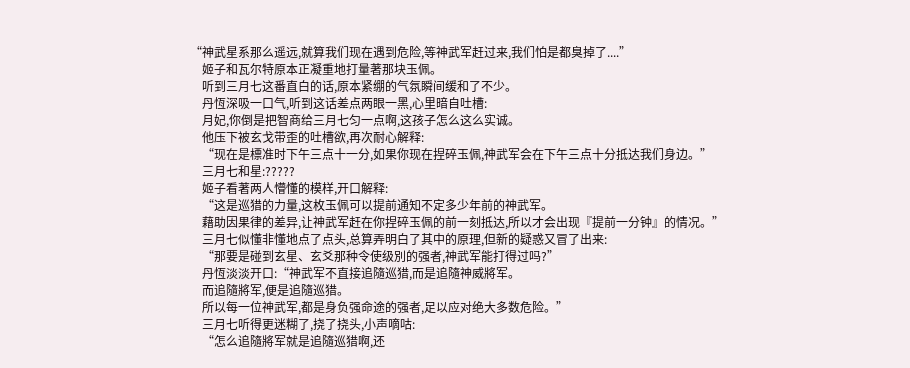“神武星系那么遥远,就算我们现在遇到危险,等神武军赶过来,我们怕是都臭掉了....”
    姬子和瓦尔特原本正凝重地打量著那块玉佩。
    听到三月七这番直白的话,原本紧绷的气氛瞬间缓和了不少。
    丹恆深吸一口气,听到这话差点两眼一黑,心里暗自吐槽:
    月妃,你倒是把智商给三月七匀一点啊,这孩子怎么这么实诚。
    他压下被玄戈带歪的吐槽欲,再次耐心解释:
    “现在是標准时下午三点十一分,如果你现在捏碎玉佩,神武军会在下午三点十分抵达我们身边。”
    三月七和星:?????
    姬子看著两人懵懂的模样,开口解释:
    “这是巡猎的力量,这枚玉佩可以提前通知不定多少年前的神武军。
    藉助因果律的差异,让神武军赶在你捏碎玉佩的前一刻抵达,所以才会出现『提前一分钟』的情况。”
    三月七似懂非懂地点了点头,总算弄明白了其中的原理,但新的疑惑又冒了出来:
    “那要是碰到玄星、玄爻那种令使级別的强者,神武军能打得过吗?”
    丹恆淡淡开口:“神武军不直接追隨巡猎,而是追隨神威將军。
    而追隨將军,便是追隨巡猎。
    所以每一位神武军,都是身负强命途的强者,足以应对绝大多数危险。”
    三月七听得更迷糊了,挠了挠头,小声嘀咕:
    “怎么追隨將军就是追隨巡猎啊,还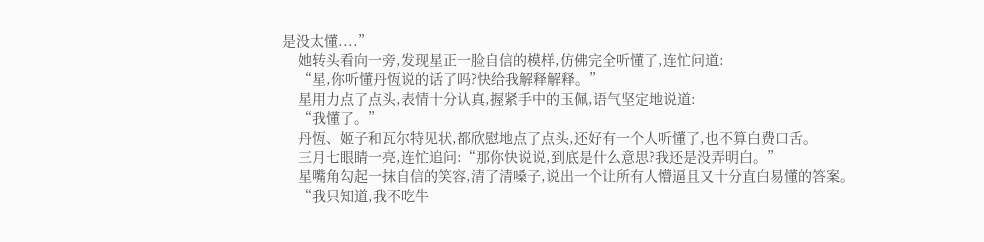是没太懂....”
    她转头看向一旁,发现星正一脸自信的模样,仿佛完全听懂了,连忙问道:
    “星,你听懂丹恆说的话了吗?快给我解释解释。”
    星用力点了点头,表情十分认真,握紧手中的玉佩,语气坚定地说道:
    “我懂了。”
    丹恆、姬子和瓦尔特见状,都欣慰地点了点头,还好有一个人听懂了,也不算白费口舌。
    三月七眼睛一亮,连忙追问:“那你快说说,到底是什么意思?我还是没弄明白。”
    星嘴角勾起一抹自信的笑容,清了清嗓子,说出一个让所有人懵逼且又十分直白易懂的答案。
    “我只知道,我不吃牛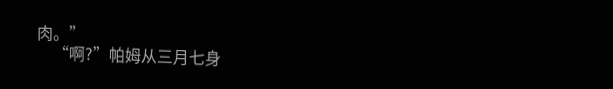肉。”
    “啊?”帕姆从三月七身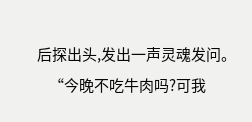后探出头,发出一声灵魂发问。
    “今晚不吃牛肉吗?可我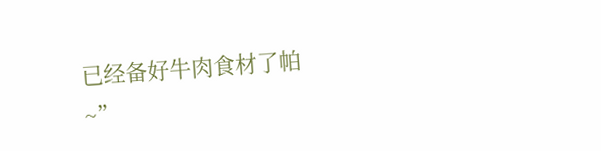已经备好牛肉食材了帕~”